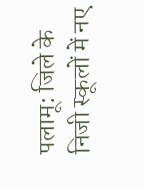पलामू: जिले के निजी स्कूलों में नए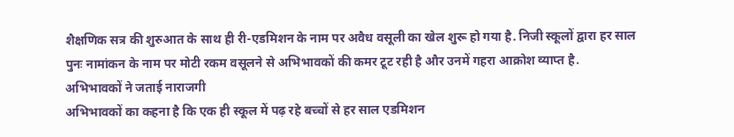शैक्षणिक सत्र की शुरुआत के साथ ही री-एडमिशन के नाम पर अवैध वसूली का खेल शुरू हो गया है. निजी स्कूलों द्वारा हर साल पुनः नामांकन के नाम पर मोटी रकम वसूलने से अभिभावकों की कमर टूट रही है और उनमें गहरा आक्रोश व्याप्त है.
अभिभावकों ने जताई नाराजगी
अभिभावकों का कहना है कि एक ही स्कूल में पढ़ रहे बच्चों से हर साल एडमिशन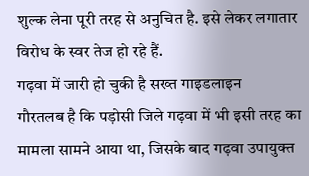शुल्क लेना पूरी तरह से अनुचित है. इसे लेकर लगातार विरोध के स्वर तेज हो रहे हैं.
गढ़वा में जारी हो चुकी है सख्त गाइडलाइन
गौरतलब है कि पड़ोसी जिले गढ़वा में भी इसी तरह का मामला सामने आया था, जिसके बाद गढ़वा उपायुक्त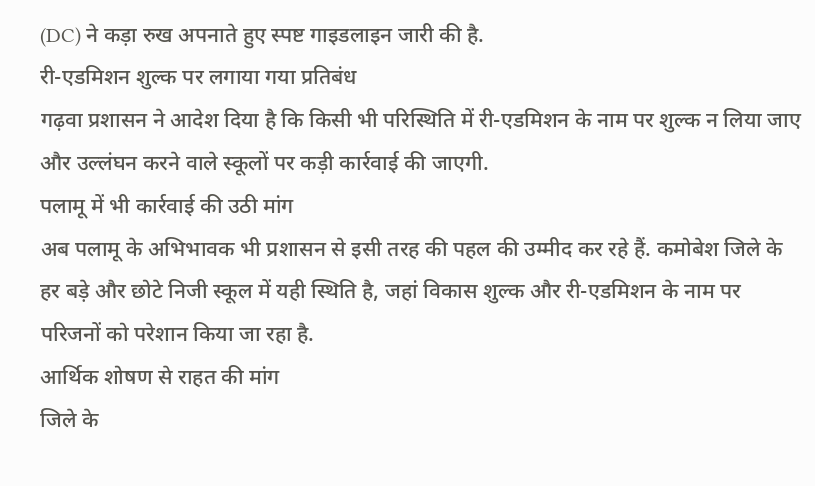(DC) ने कड़ा रुख अपनाते हुए स्पष्ट गाइडलाइन जारी की है.
री-एडमिशन शुल्क पर लगाया गया प्रतिबंध
गढ़वा प्रशासन ने आदेश दिया है कि किसी भी परिस्थिति में री-एडमिशन के नाम पर शुल्क न लिया जाए और उल्लंघन करने वाले स्कूलों पर कड़ी कार्रवाई की जाएगी.
पलामू में भी कार्रवाई की उठी मांग
अब पलामू के अभिभावक भी प्रशासन से इसी तरह की पहल की उम्मीद कर रहे हैं. कमोबेश जिले के हर बड़े और छोटे निजी स्कूल में यही स्थिति है, जहां विकास शुल्क और री-एडमिशन के नाम पर परिजनों को परेशान किया जा रहा है.
आर्थिक शोषण से राहत की मांग
जिले के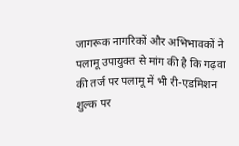जागरूक नागरिकों और अभिभावकों ने पलामू उपायुक्त से मांग की है कि गढ़वा की तर्ज पर पलामू में भी री-एडमिशन शुल्क पर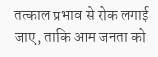तत्काल प्रभाव से रोक लगाई जाए, ताकि आम जनता को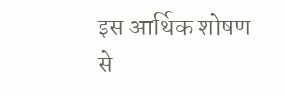इस आर्थिक शोषण से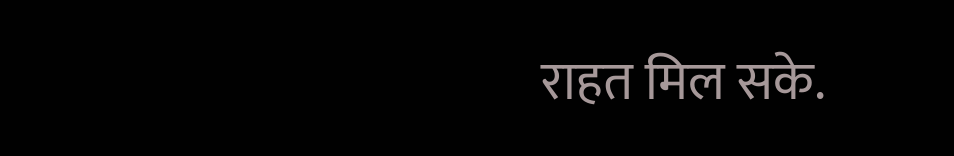राहत मिल सके.